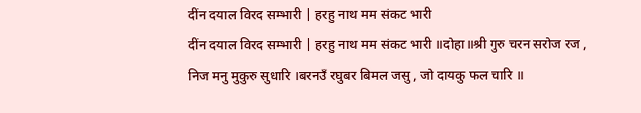दींन दयाल विरद सम्भारी | हरहु नाथ मम संकट भारी
दींन दयाल विरद सम्भारी | हरहु नाथ मम संकट भारी ॥दोहा॥श्री गुरु चरन सरोज रज , निज मनु मुकुरु सुधारि ।बरनउँ रघुबर बिमल जसु , जो दायकु फल चारि ॥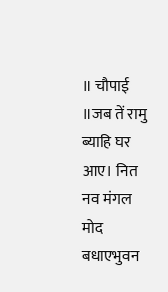॥ चौपाई ॥जब तें रामु ब्याहि घर आए। नित नव मंगल मोद बधाएभुवन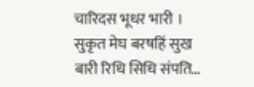चारिदस भूधर भारी । सुकृत मेघ बरषहिं सुख बारी रिधि सिधि संपति…